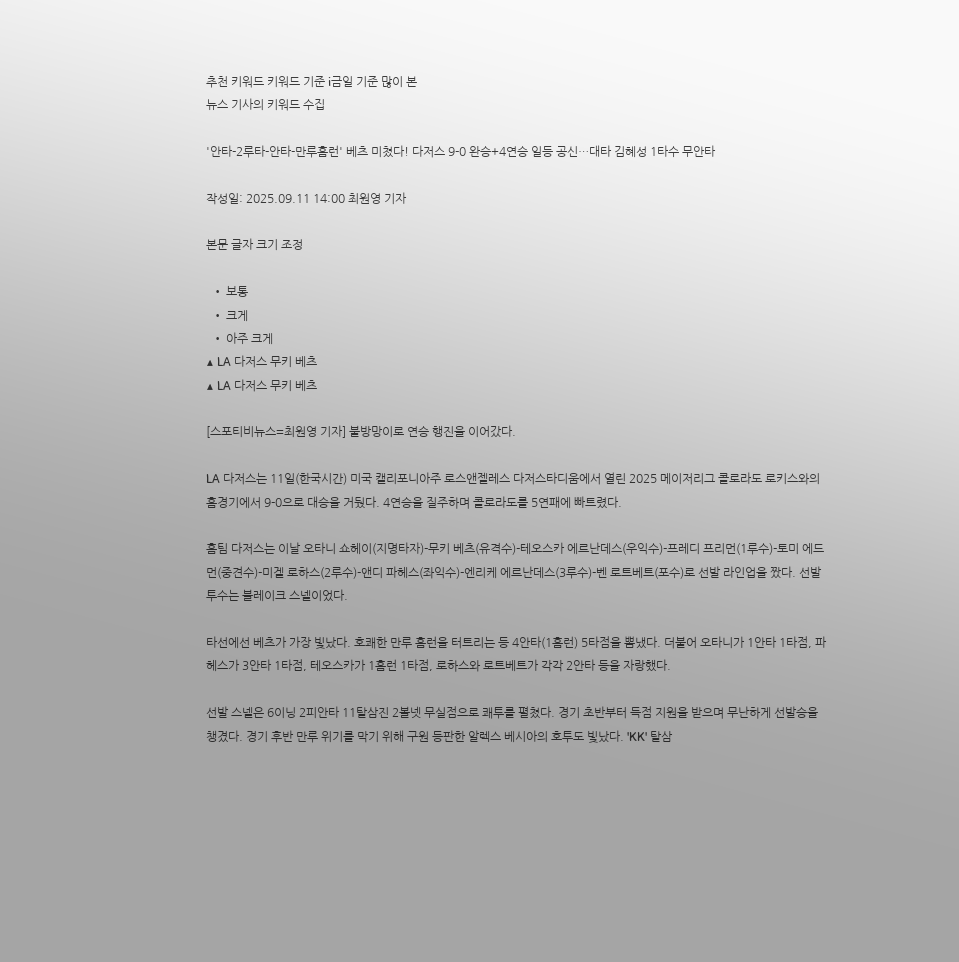추천 키워드 키워드 기준 i금일 기준 많이 본
뉴스 기사의 키워드 수집

'안타-2루타-안타-만루홈런' 베츠 미쳤다! 다저스 9-0 완승+4연승 일등 공신…대타 김혜성 1타수 무안타

작성일: 2025.09.11 14:00 최원영 기자

본문 글자 크기 조정

  • 보통
  • 크게
  • 아주 크게
▲ LA 다저스 무키 베츠
▲ LA 다저스 무키 베츠

[스포티비뉴스=최원영 기자] 불방망이로 연승 행진을 이어갔다.

LA 다저스는 11일(한국시간) 미국 캘리포니아주 로스앤젤레스 다저스타디움에서 열린 2025 메이저리그 콜로라도 로키스와의 홈경기에서 9-0으로 대승을 거뒀다. 4연승을 질주하며 콜로라도를 5연패에 빠트렸다.

홈팀 다저스는 이날 오타니 쇼헤이(지명타자)-무키 베츠(유격수)-테오스카 에르난데스(우익수)-프레디 프리먼(1루수)-토미 에드먼(중견수)-미겔 로하스(2루수)-앤디 파헤스(좌익수)-엔리케 에르난데스(3루수)-벤 로트베트(포수)로 선발 라인업을 짰다. 선발투수는 블레이크 스넬이었다.

타선에선 베츠가 가장 빛났다. 호쾌한 만루 홈런을 터트리는 등 4안타(1홈런) 5타점을 뽐냈다. 더불어 오타니가 1안타 1타점, 파헤스가 3안타 1타점, 테오스카가 1홈런 1타점, 로하스와 로트베트가 각각 2안타 등을 자랑했다.

선발 스넬은 6이닝 2피안타 11탈삼진 2볼넷 무실점으로 쾌투를 펼쳤다. 경기 초반부터 득점 지원을 받으며 무난하게 선발승을 챙겼다. 경기 후반 만루 위기를 막기 위해 구원 등판한 알렉스 베시아의 호투도 빛났다. 'KK' 탈삼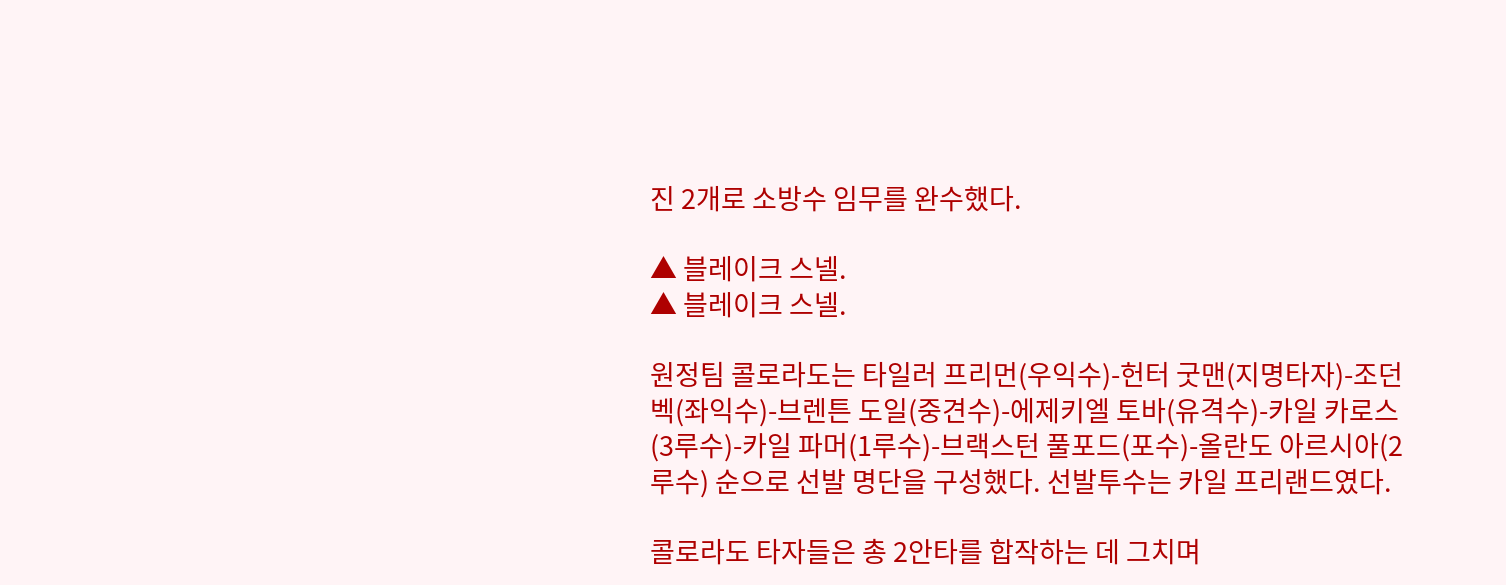진 2개로 소방수 임무를 완수했다.

▲ 블레이크 스넬.
▲ 블레이크 스넬.

원정팀 콜로라도는 타일러 프리먼(우익수)-헌터 굿맨(지명타자)-조던 벡(좌익수)-브렌튼 도일(중견수)-에제키엘 토바(유격수)-카일 카로스(3루수)-카일 파머(1루수)-브랙스턴 풀포드(포수)-올란도 아르시아(2루수) 순으로 선발 명단을 구성했다. 선발투수는 카일 프리랜드였다.

콜로라도 타자들은 총 2안타를 합작하는 데 그치며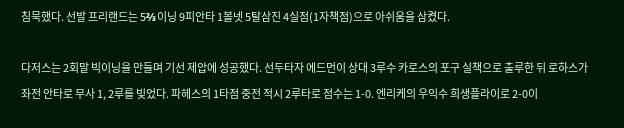침묵했다. 선발 프리랜드는 5⅔이닝 9피안타 1볼넷 5탈삼진 4실점(1자책점)으로 아쉬움을 삼켰다.

다저스는 2회말 빅이닝을 만들며 기선 제압에 성공했다. 선두타자 에드먼이 상대 3루수 카로스의 포구 실책으로 출루한 뒤 로하스가 좌전 안타로 무사 1, 2루를 빚었다. 파헤스의 1타점 중전 적시 2루타로 점수는 1-0. 엔리케의 우익수 희생플라이로 2-0이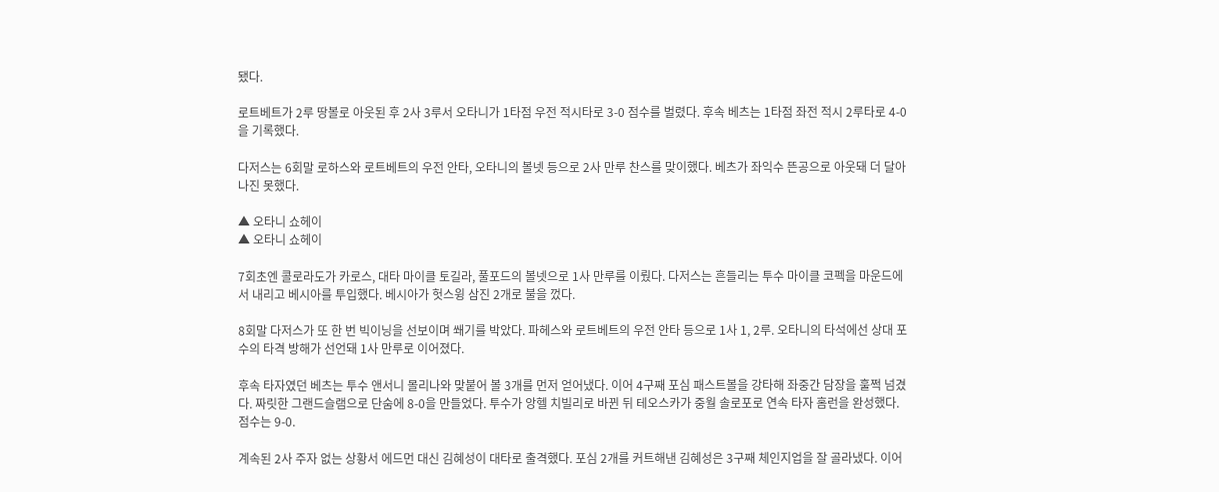됐다.

로트베트가 2루 땅볼로 아웃된 후 2사 3루서 오타니가 1타점 우전 적시타로 3-0 점수를 벌렸다. 후속 베츠는 1타점 좌전 적시 2루타로 4-0을 기록했다.

다저스는 6회말 로하스와 로트베트의 우전 안타, 오타니의 볼넷 등으로 2사 만루 찬스를 맞이했다. 베츠가 좌익수 뜬공으로 아웃돼 더 달아나진 못했다.

▲ 오타니 쇼헤이
▲ 오타니 쇼헤이

7회초엔 콜로라도가 카로스, 대타 마이클 토길라, 풀포드의 볼넷으로 1사 만루를 이뤘다. 다저스는 흔들리는 투수 마이클 코펙을 마운드에서 내리고 베시아를 투입했다. 베시아가 헛스윙 삼진 2개로 불을 껐다.

8회말 다저스가 또 한 번 빅이닝을 선보이며 쐐기를 박았다. 파헤스와 로트베트의 우전 안타 등으로 1사 1, 2루. 오타니의 타석에선 상대 포수의 타격 방해가 선언돼 1사 만루로 이어졌다.

후속 타자였던 베츠는 투수 앤서니 몰리나와 맞붙어 볼 3개를 먼저 얻어냈다. 이어 4구째 포심 패스트볼을 강타해 좌중간 담장을 훌쩍 넘겼다. 짜릿한 그랜드슬램으로 단숨에 8-0을 만들었다. 투수가 앙헬 치빌리로 바뀐 뒤 테오스카가 중월 솔로포로 연속 타자 홈런을 완성했다. 점수는 9-0.

계속된 2사 주자 없는 상황서 에드먼 대신 김혜성이 대타로 출격했다. 포심 2개를 커트해낸 김혜성은 3구째 체인지업을 잘 골라냈다. 이어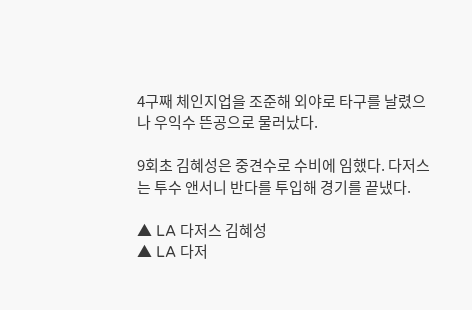4구째 체인지업을 조준해 외야로 타구를 날렸으나 우익수 뜬공으로 물러났다.

9회초 김혜성은 중견수로 수비에 임했다. 다저스는 투수 앤서니 반다를 투입해 경기를 끝냈다.

▲ LA 다저스 김혜성
▲ LA 다저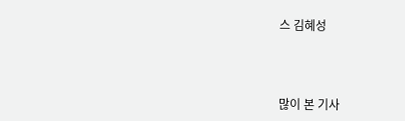스 김혜성



많이 본 기사